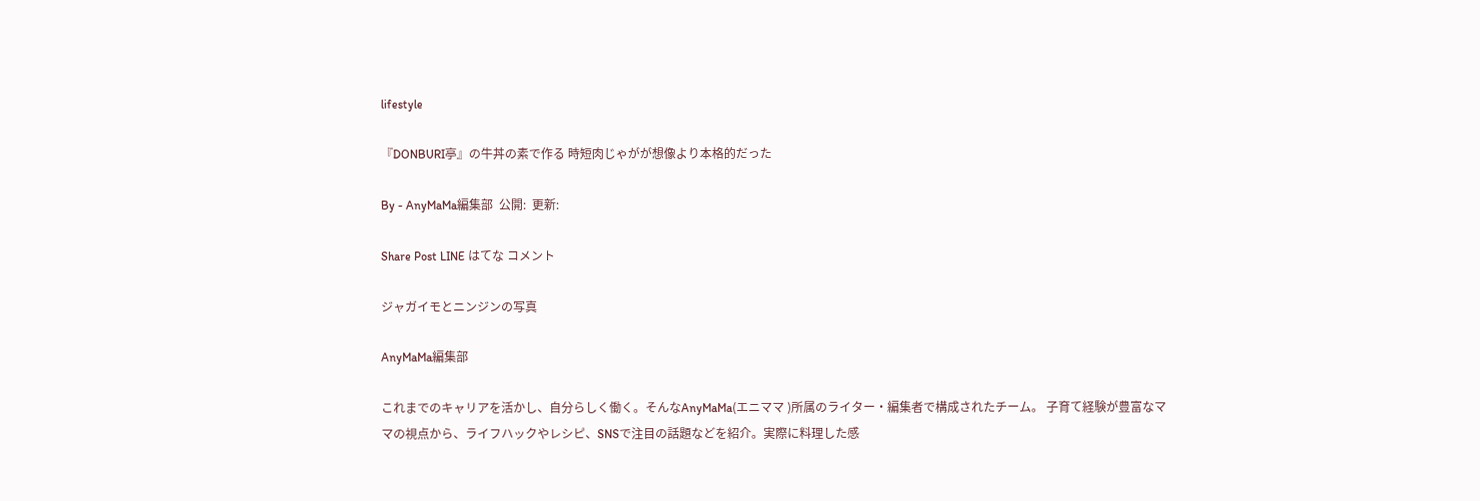lifestyle

『DONBURI亭』の牛丼の素で作る 時短肉じゃがが想像より本格的だった

By - AnyMaMa編集部  公開:  更新:

Share Post LINE はてな コメント

ジャガイモとニンジンの写真

AnyMaMa編集部

これまでのキャリアを活かし、自分らしく働く。そんなAnyMaMa(エニママ )所属のライター・編集者で構成されたチーム。 子育て経験が豊富なママの視点から、ライフハックやレシピ、SNSで注目の話題などを紹介。実際に料理した感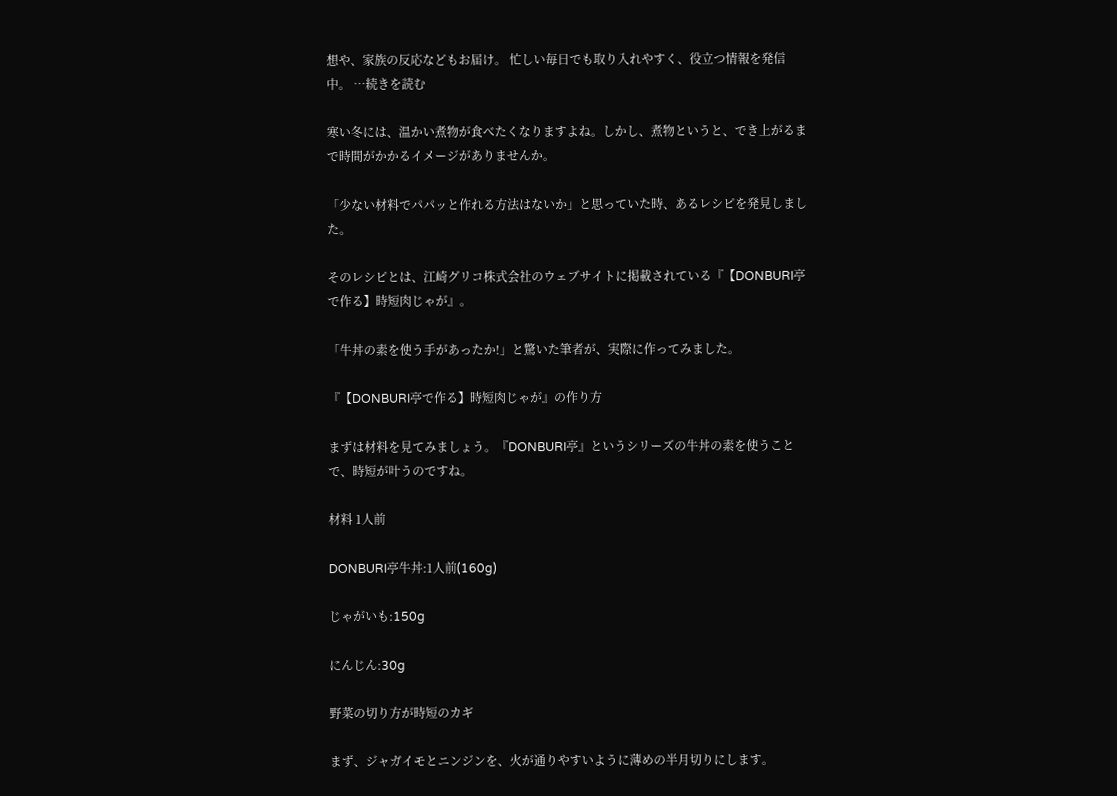想や、家族の反応などもお届け。 忙しい毎日でも取り入れやすく、役立つ情報を発信中。 …続きを読む

寒い冬には、温かい煮物が食べたくなりますよね。しかし、煮物というと、でき上がるまで時間がかかるイメージがありませんか。

「少ない材料でパパッと作れる方法はないか」と思っていた時、あるレシピを発見しました。

そのレシピとは、江崎グリコ株式会社のウェブサイトに掲載されている『【DONBURI亭で作る】時短肉じゃが』。

「牛丼の素を使う手があったか!」と驚いた筆者が、実際に作ってみました。

『【DONBURI亭で作る】時短肉じゃが』の作り方

まずは材料を見てみましょう。『DONBURI亭』というシリーズの牛丼の素を使うことで、時短が叶うのですね。

材料 1人前

DONBURI亭牛丼:1人前(160g)

じゃがいも:150g

にんじん:30g

野菜の切り方が時短のカギ

まず、ジャガイモとニンジンを、火が通りやすいように薄めの半月切りにします。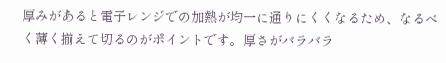厚みがあると電子レンジでの加熱が均一に通りにくくなるため、なるべく薄く揃えて切るのがポイントです。厚さがバラバラ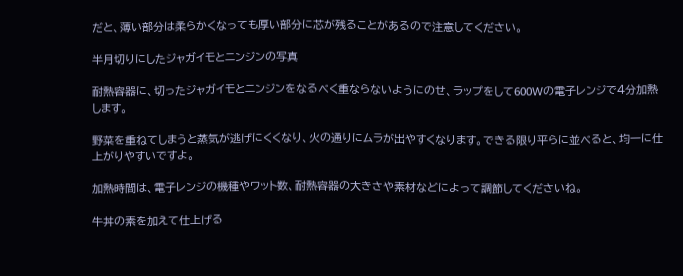だと、薄い部分は柔らかくなっても厚い部分に芯が残ることがあるので注意してください。

半月切りにしたジャガイモとニンジンの写真

耐熱容器に、切ったジャガイモとニンジンをなるべく重ならないようにのせ、ラップをして600Wの電子レンジで4分加熱します。

野菜を重ねてしまうと蒸気が逃げにくくなり、火の通りにムラが出やすくなります。できる限り平らに並べると、均一に仕上がりやすいですよ。

加熱時間は、電子レンジの機種やワット数、耐熱容器の大きさや素材などによって調節してくださいね。

牛丼の素を加えて仕上げる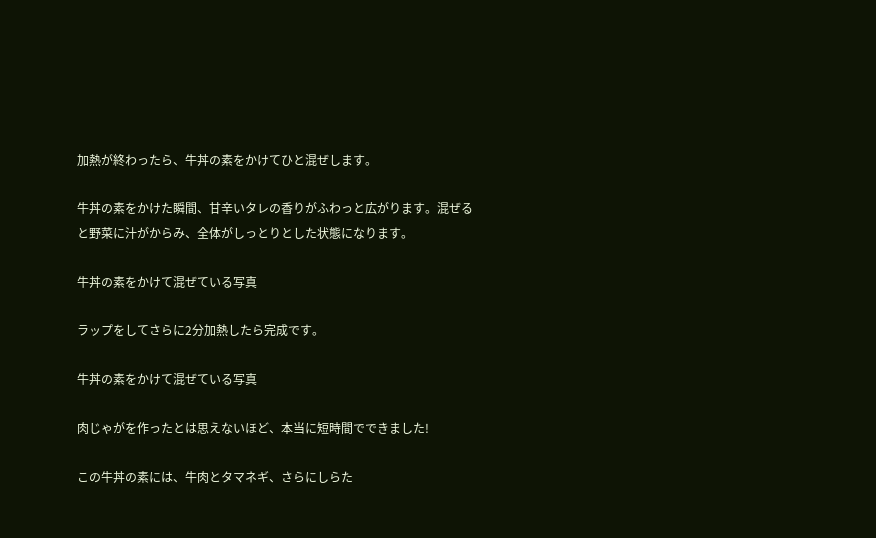加熱が終わったら、牛丼の素をかけてひと混ぜします。

牛丼の素をかけた瞬間、甘辛いタレの香りがふわっと広がります。混ぜると野菜に汁がからみ、全体がしっとりとした状態になります。

牛丼の素をかけて混ぜている写真

ラップをしてさらに2分加熱したら完成です。

牛丼の素をかけて混ぜている写真

肉じゃがを作ったとは思えないほど、本当に短時間でできました!

この牛丼の素には、牛肉とタマネギ、さらにしらた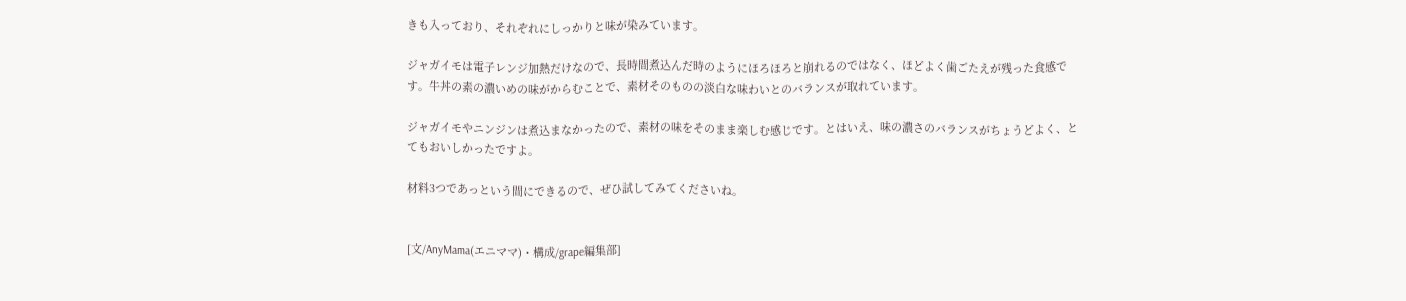きも入っており、それぞれにしっかりと味が染みています。

ジャガイモは電子レンジ加熱だけなので、長時間煮込んだ時のようにほろほろと崩れるのではなく、ほどよく歯ごたえが残った食感です。牛丼の素の濃いめの味がからむことで、素材そのものの淡白な味わいとのバランスが取れています。

ジャガイモやニンジンは煮込まなかったので、素材の味をそのまま楽しむ感じです。とはいえ、味の濃さのバランスがちょうどよく、とてもおいしかったですよ。

材料3つであっという間にできるので、ぜひ試してみてくださいね。


[文/AnyMama(エニママ)・構成/grape編集部]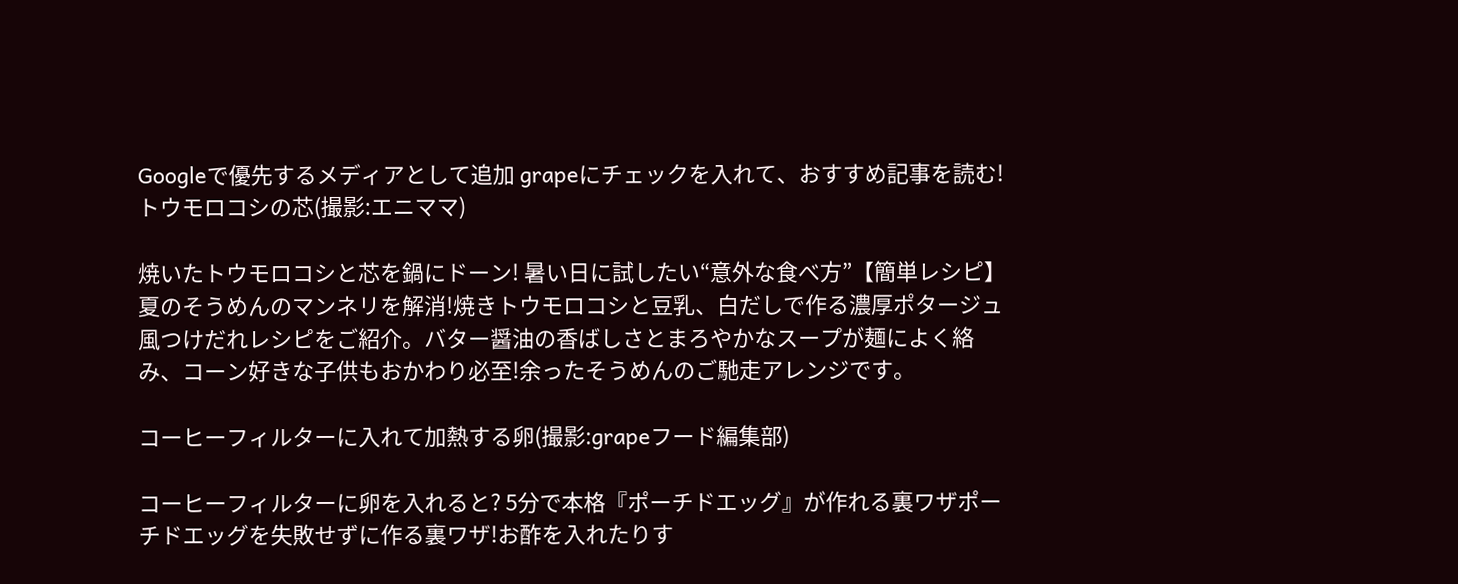Googleで優先するメディアとして追加 grapeにチェックを入れて、おすすめ記事を読む!
トウモロコシの芯(撮影:エニママ)

焼いたトウモロコシと芯を鍋にドーン! 暑い日に試したい“意外な食べ方”【簡単レシピ】夏のそうめんのマンネリを解消!焼きトウモロコシと豆乳、白だしで作る濃厚ポタージュ風つけだれレシピをご紹介。バター醤油の香ばしさとまろやかなスープが麺によく絡み、コーン好きな子供もおかわり必至!余ったそうめんのご馳走アレンジです。

コーヒーフィルターに入れて加熱する卵(撮影:grapeフード編集部)

コーヒーフィルターに卵を入れると? 5分で本格『ポーチドエッグ』が作れる裏ワザポーチドエッグを失敗せずに作る裏ワザ!お酢を入れたりす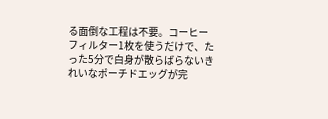る面倒な工程は不要。コーヒーフィルター1枚を使うだけで、たった5分で白身が散らばらないきれいなポーチドエッグが完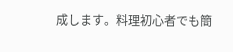成します。料理初心者でも簡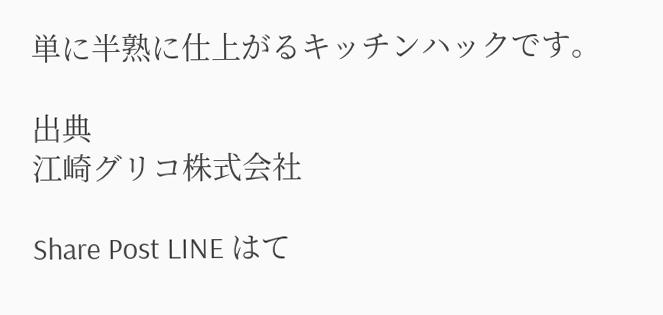単に半熟に仕上がるキッチンハックです。

出典
江崎グリコ株式会社

Share Post LINE はて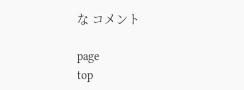な コメント

page
top